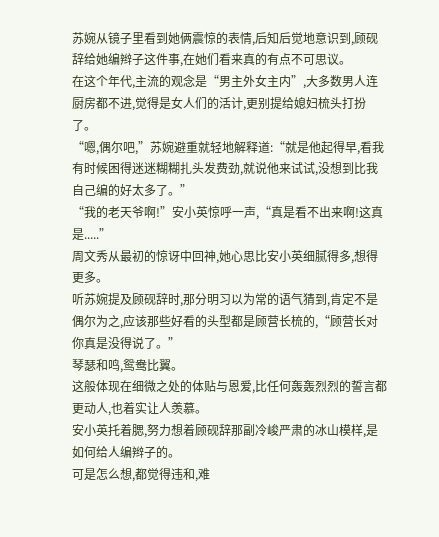苏婉从镜子里看到她俩震惊的表情,后知后觉地意识到,顾砚辞给她编辫子这件事,在她们看来真的有点不可思议。
在这个年代,主流的观念是“男主外女主内”,大多数男人连厨房都不进,觉得是女人们的活计,更别提给媳妇梳头打扮了。
“嗯,偶尔吧,”苏婉避重就轻地解释道:“就是他起得早,看我有时候困得迷迷糊糊扎头发费劲,就说他来试试,没想到比我自己编的好太多了。”
“我的老天爷啊!”安小英惊呼一声,“真是看不出来啊!这真是.....”
周文秀从最初的惊讶中回神,她心思比安小英细腻得多,想得更多。
听苏婉提及顾砚辞时,那分明习以为常的语气猜到,肯定不是偶尔为之,应该那些好看的头型都是顾营长梳的,“顾营长对你真是没得说了。”
琴瑟和鸣,鸳鸯比翼。
这般体现在细微之处的体贴与恩爱,比任何轰轰烈烈的誓言都更动人,也着实让人羡慕。
安小英托着腮,努力想着顾砚辞那副冷峻严肃的冰山模样,是如何给人编辫子的。
可是怎么想,都觉得违和,难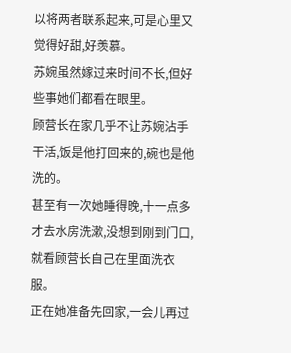以将两者联系起来,可是心里又觉得好甜,好羡慕。
苏婉虽然嫁过来时间不长,但好些事她们都看在眼里。
顾营长在家几乎不让苏婉沾手干活,饭是他打回来的,碗也是他洗的。
甚至有一次她睡得晚,十一点多才去水房洗漱,没想到刚到门口,就看顾营长自己在里面洗衣服。
正在她准备先回家,一会儿再过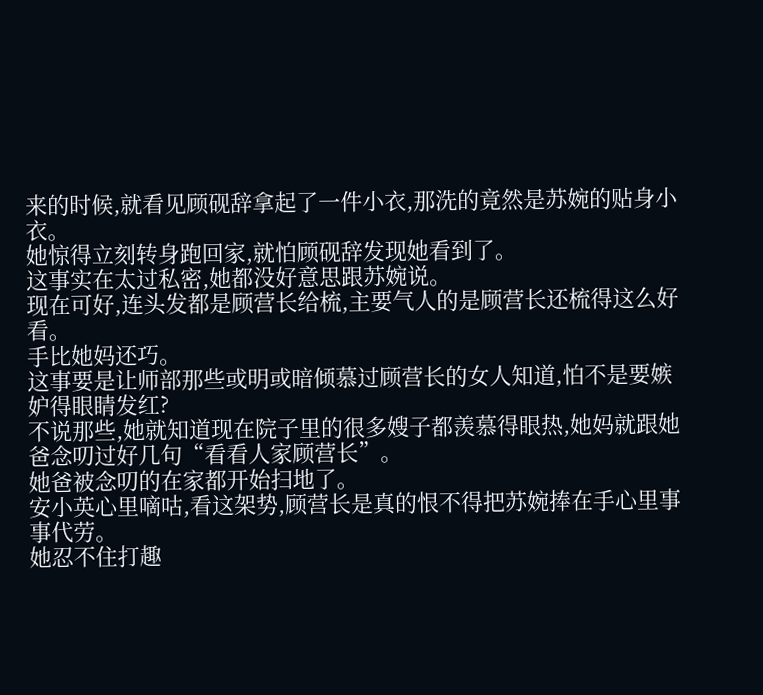来的时候,就看见顾砚辞拿起了一件小衣,那洗的竟然是苏婉的贴身小衣。
她惊得立刻转身跑回家,就怕顾砚辞发现她看到了。
这事实在太过私密,她都没好意思跟苏婉说。
现在可好,连头发都是顾营长给梳,主要气人的是顾营长还梳得这么好看。
手比她妈还巧。
这事要是让师部那些或明或暗倾慕过顾营长的女人知道,怕不是要嫉妒得眼睛发红?
不说那些,她就知道现在院子里的很多嫂子都羡慕得眼热,她妈就跟她爸念叨过好几句“看看人家顾营长”。
她爸被念叨的在家都开始扫地了。
安小英心里嘀咕,看这架势,顾营长是真的恨不得把苏婉捧在手心里事事代劳。
她忍不住打趣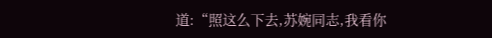道:“照这么下去,苏婉同志,我看你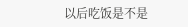以后吃饭是不是